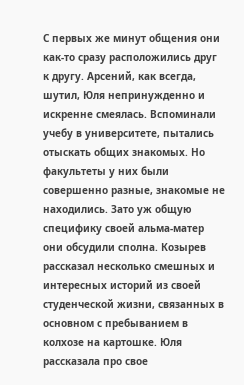С первых же минут общения они как-то сразу расположились друг к другу. Арсений, как всегда, шутил, Юля непринужденно и искренне смеялась. Вспоминали учебу в университете, пытались отыскать общих знакомых. Но факультеты у них были совершенно разные, знакомые не находились. Зато уж общую специфику своей альма-матер они обсудили сполна. Козырев рассказал несколько смешных и интересных историй из своей студенческой жизни, связанных в основном с пребыванием в колхозе на картошке. Юля рассказала про свое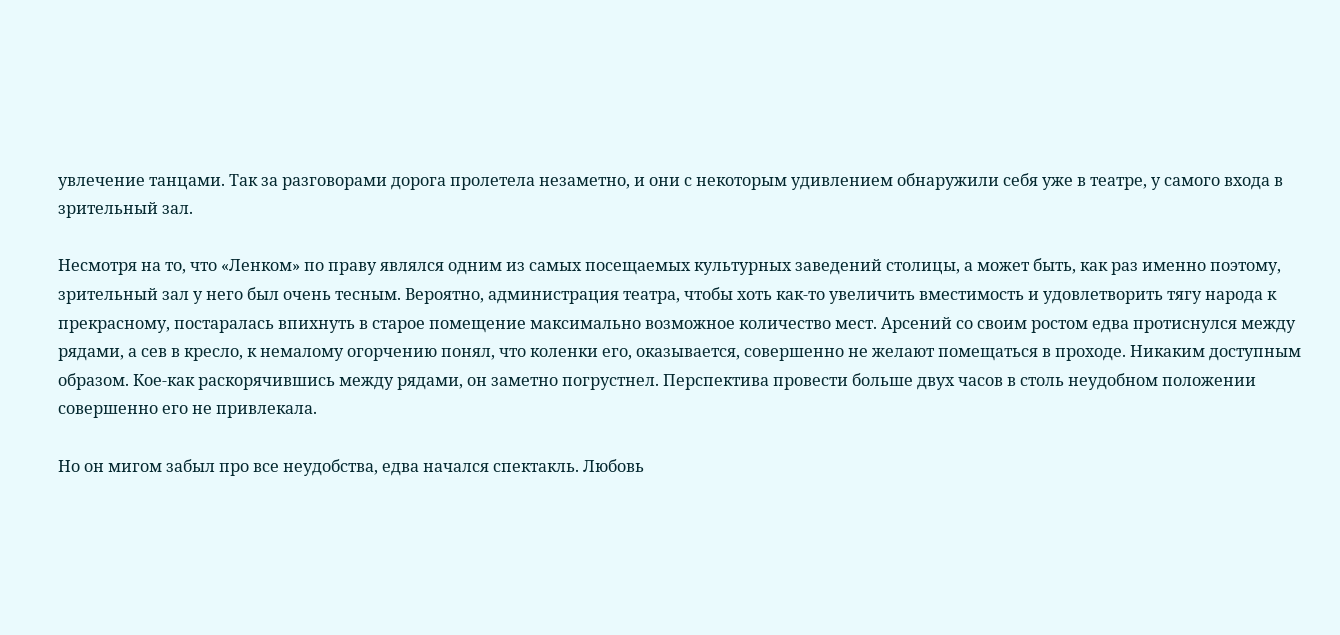увлечение танцами. Так за разговорами дорога пролетела незаметно, и они с некоторым удивлением обнаружили себя уже в театре, у самого входа в зрительный зал.

Несмотря на то, что «Ленком» по праву являлся одним из самых посещаемых культурных заведений столицы, а может быть, как раз именно поэтому, зрительный зал у него был очень тесным. Вероятно, администрация театра, чтобы хоть как-то увеличить вместимость и удовлетворить тягу народа к прекрасному, постаралась впихнуть в старое помещение максимально возможное количество мест. Арсений со своим ростом едва протиснулся между рядами, а сев в кресло, к немалому огорчению понял, что коленки его, оказывается, совершенно не желают помещаться в проходе. Никаким доступным образом. Кое-как раскорячившись между рядами, он заметно погрустнел. Перспектива провести больше двух часов в столь неудобном положении совершенно его не привлекала.

Но он мигом забыл про все неудобства, едва начался спектакль. Любовь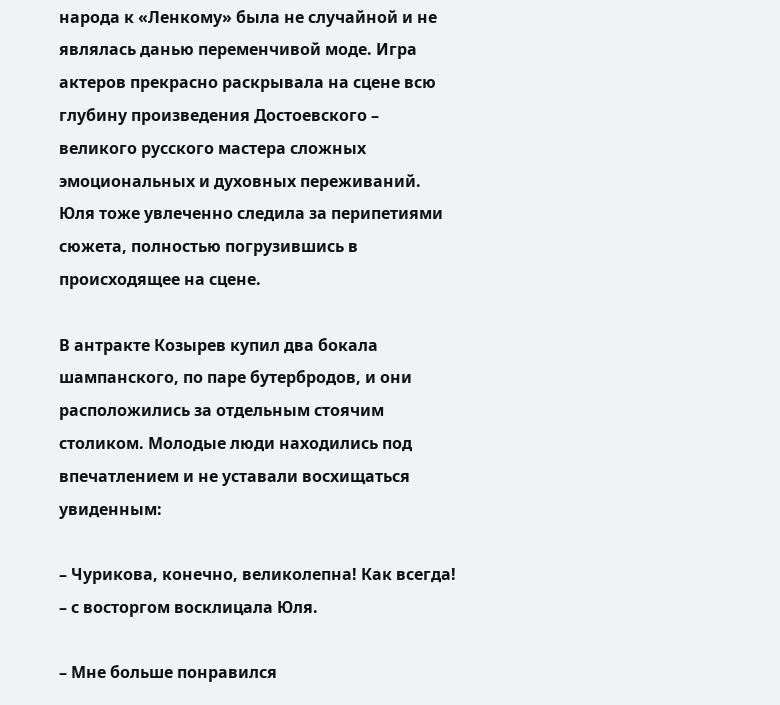народа к «Ленкому» была не случайной и не являлась данью переменчивой моде. Игра актеров прекрасно раскрывала на сцене всю глубину произведения Достоевского – великого русского мастера сложных эмоциональных и духовных переживаний. Юля тоже увлеченно следила за перипетиями сюжета, полностью погрузившись в происходящее на сцене.

В антракте Козырев купил два бокала шампанского, по паре бутербродов, и они расположились за отдельным стоячим столиком. Молодые люди находились под впечатлением и не уставали восхищаться увиденным:

– Чурикова, конечно, великолепна! Как всегда! – с восторгом восклицала Юля.

– Мне больше понравился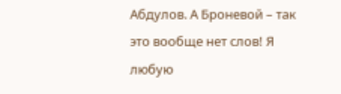Абдулов. А Броневой – так это вообще нет слов! Я любую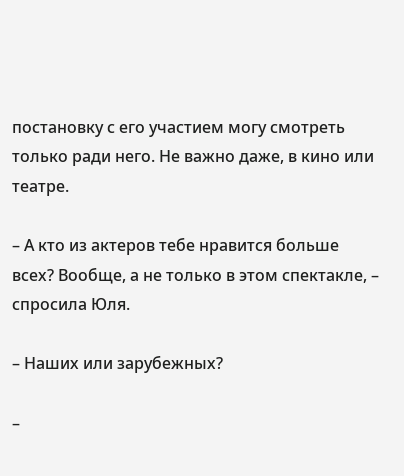постановку с его участием могу смотреть только ради него. Не важно даже, в кино или театре.

– А кто из актеров тебе нравится больше всех? Вообще, а не только в этом спектакле, – спросила Юля.

– Наших или зарубежных?

–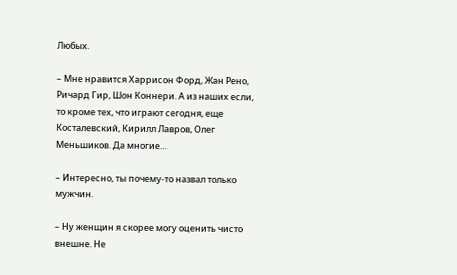Любых.

– Мне нравится Харрисон Форд, Жан Рено, Ричард Гир, Шон Коннери. А из наших если, то кроме тех, что играют сегодня, еще Косталевский, Кирилл Лавров, Олег Меньшиков. Да многие…

– Интересно, ты почему-то назвал только мужчин.

– Ну женщин я скорее могу оценить чисто внешне. Не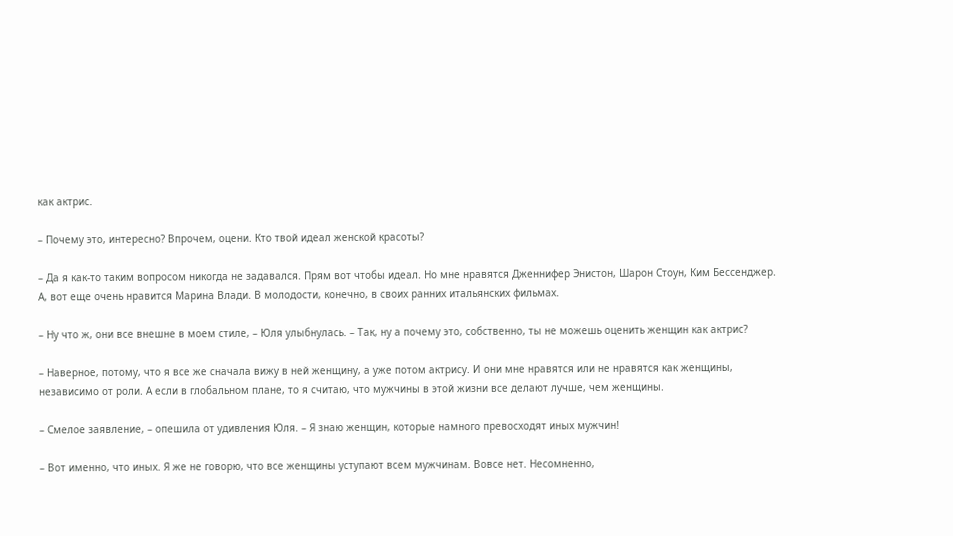как актрис.

– Почему это, интересно? Впрочем, оцени. Кто твой идеал женской красоты?

– Да я как-то таким вопросом никогда не задавался. Прям вот чтобы идеал. Но мне нравятся Дженнифер Энистон, Шарон Стоун, Ким Бессенджер. А, вот еще очень нравится Марина Влади. В молодости, конечно, в своих ранних итальянских фильмах.

– Ну что ж, они все внешне в моем стиле, – Юля улыбнулась. – Так, ну а почему это, собственно, ты не можешь оценить женщин как актрис?

– Наверное, потому, что я все же сначала вижу в ней женщину, а уже потом актрису. И они мне нравятся или не нравятся как женщины, независимо от роли. А если в глобальном плане, то я считаю, что мужчины в этой жизни все делают лучше, чем женщины.

– Смелое заявление, – опешила от удивления Юля. – Я знаю женщин, которые намного превосходят иных мужчин!

– Вот именно, что иных. Я же не говорю, что все женщины уступают всем мужчинам. Вовсе нет. Несомненно,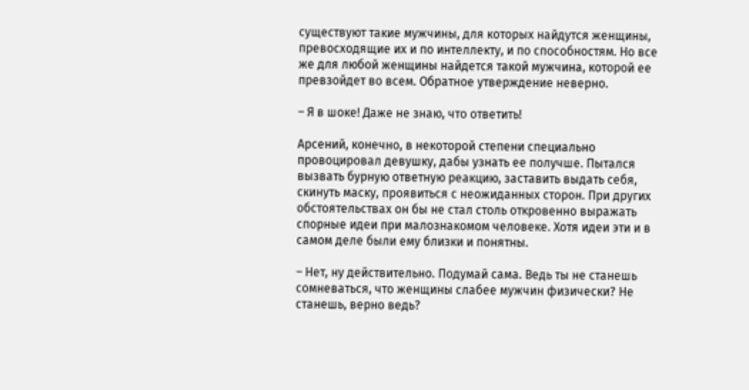существуют такие мужчины, для которых найдутся женщины, превосходящие их и по интеллекту, и по способностям. Но все же для любой женщины найдется такой мужчина, которой ее превзойдет во всем. Обратное утверждение неверно.

– Я в шоке! Даже не знаю, что ответить!

Арсений, конечно, в некоторой степени специально провоцировал девушку, дабы узнать ее получше. Пытался вызвать бурную ответную реакцию, заставить выдать себя, скинуть маску, проявиться с неожиданных сторон. При других обстоятельствах он бы не стал столь откровенно выражать спорные идеи при малознакомом человеке. Хотя идеи эти и в самом деле были ему близки и понятны.

– Нет, ну действительно. Подумай сама. Ведь ты не станешь сомневаться, что женщины слабее мужчин физически? Не станешь, верно ведь?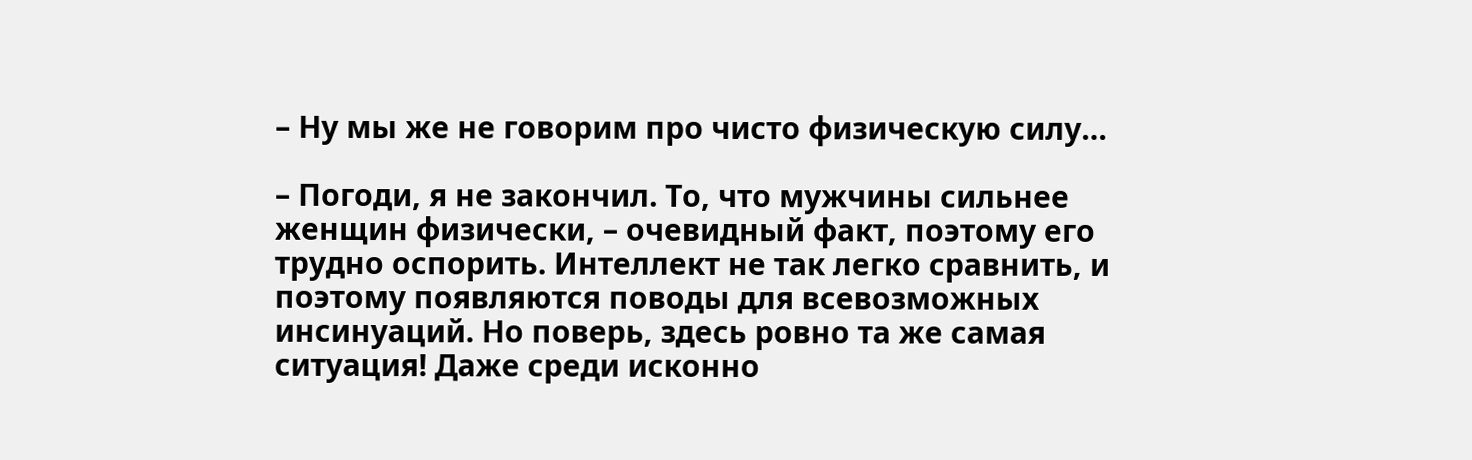– Ну мы же не говорим про чисто физическую силу…

– Погоди, я не закончил. То, что мужчины сильнее женщин физически, – очевидный факт, поэтому его трудно оспорить. Интеллект не так легко сравнить, и поэтому появляются поводы для всевозможных инсинуаций. Но поверь, здесь ровно та же самая ситуация! Даже среди исконно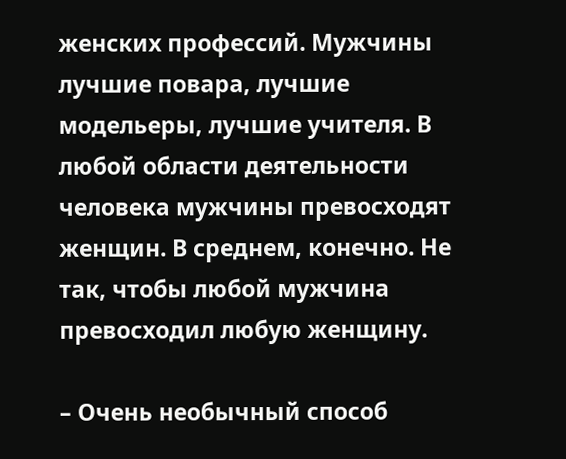женских профессий. Мужчины лучшие повара, лучшие модельеры, лучшие учителя. В любой области деятельности человека мужчины превосходят женщин. В среднем, конечно. Не так, чтобы любой мужчина превосходил любую женщину.

– Очень необычный способ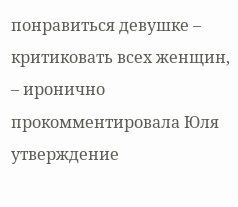понравиться девушке – критиковать всех женщин, – иронично прокомментировала Юля утверждение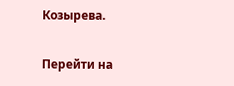Козырева.

Перейти на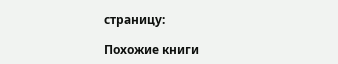страницу:

Похожие книги